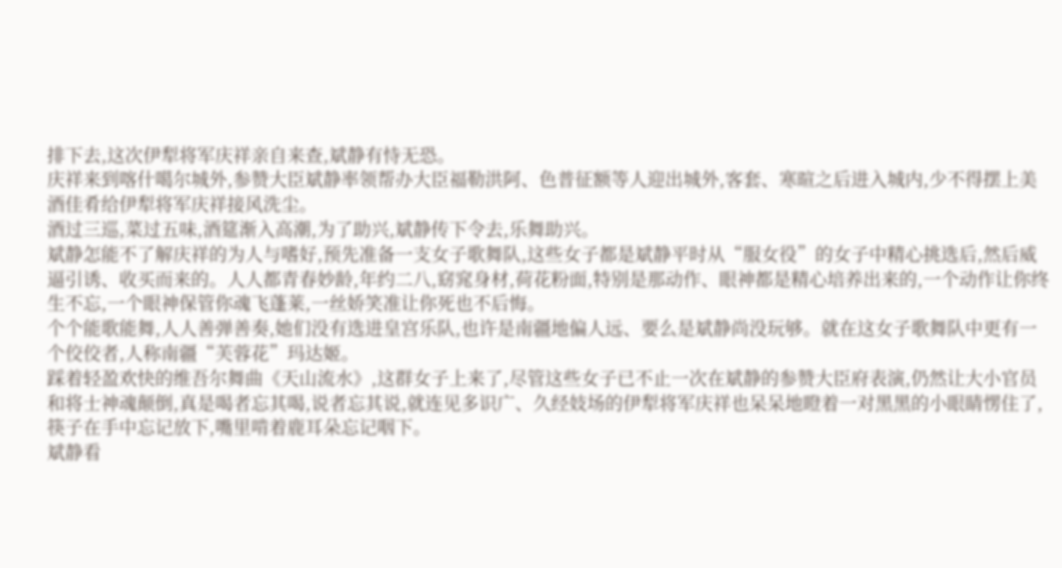排下去,这次伊犁将军庆祥亲自来查,斌静有恃无恐。
庆祥来到喀什噶尔城外,参赞大臣斌静率领帮办大臣福勒洪阿、色普征额等人迎出城外,客套、寒暄之后进入城内,少不得摆上美酒佳肴给伊犁将军庆祥接风洗尘。
酒过三巡,菜过五味,酒筵渐入高潮,为了助兴,斌静传下令去,乐舞助兴。
斌静怎能不了解庆祥的为人与嗜好,预先准备一支女子歌舞队,这些女子都是斌静平时从“服女役”的女子中精心挑选后,然后威逼引诱、收买而来的。人人都青春妙龄,年约二八,窈窕身材,荷花粉面,特别是那动作、眼神都是精心培养出来的,一个动作让你终生不忘,一个眼神保管你魂飞蓬莱,一丝娇笑准让你死也不后悔。
个个能歌能舞,人人善弹善奏,她们没有选进皇宫乐队,也许是南疆地偏人远、要么是斌静尚没玩够。就在这女子歌舞队中更有一个佼佼者,人称南疆“芙蓉花”玛达姬。
踩着轻盈欢快的维吾尔舞曲《天山流水》,这群女子上来了,尽管这些女子已不止一次在斌静的参赞大臣府表演,仍然让大小官员和将士神魂颠倒,真是喝者忘其喝,说者忘其说,就连见多识广、久经妓场的伊犁将军庆祥也呆呆地瞪着一对黑黑的小眼睛愣住了,筷子在手中忘记放下,嘴里啃着鹿耳朵忘记咽下。
斌静看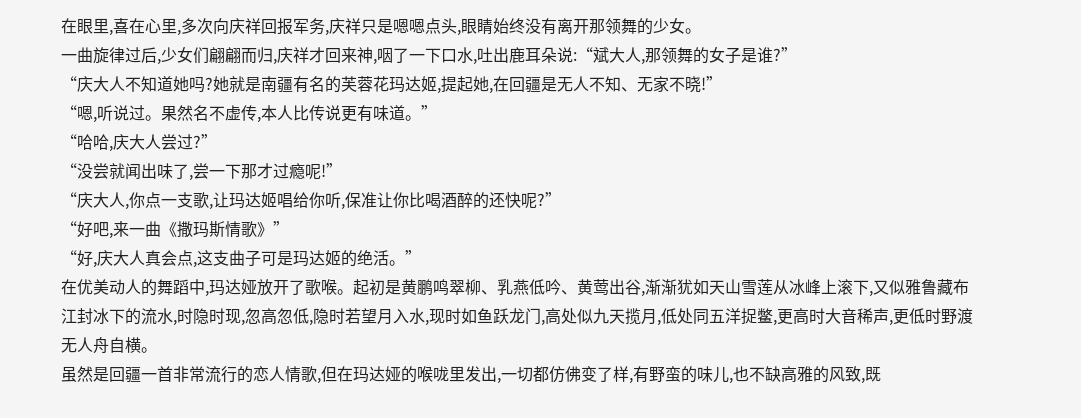在眼里,喜在心里,多次向庆祥回报军务,庆祥只是嗯嗯点头,眼睛始终没有离开那领舞的少女。
一曲旋律过后,少女们翩翩而归,庆祥才回来神,咽了一下口水,吐出鹿耳朵说:“斌大人,那领舞的女子是谁?”
“庆大人不知道她吗?她就是南疆有名的芙蓉花玛达姬,提起她,在回疆是无人不知、无家不晓!”
“嗯,听说过。果然名不虚传,本人比传说更有味道。”
“哈哈,庆大人尝过?”
“没尝就闻出味了,尝一下那才过瘾呢!”
“庆大人,你点一支歌,让玛达姬唱给你听,保准让你比喝酒醉的还快呢?”
“好吧,来一曲《撒玛斯情歌》”
“好,庆大人真会点,这支曲子可是玛达姬的绝活。”
在优美动人的舞蹈中,玛达娅放开了歌喉。起初是黄鹏鸣翠柳、乳燕低吟、黄莺出谷,渐渐犹如天山雪莲从冰峰上滚下,又似雅鲁藏布江封冰下的流水,时隐时现,忽高忽低,隐时若望月入水,现时如鱼跃龙门,高处似九天揽月,低处同五洋捉鳖,更高时大音稀声,更低时野渡无人舟自横。
虽然是回疆一首非常流行的恋人情歌,但在玛达娅的喉咙里发出,一切都仿佛变了样,有野蛮的味儿,也不缺高雅的风致,既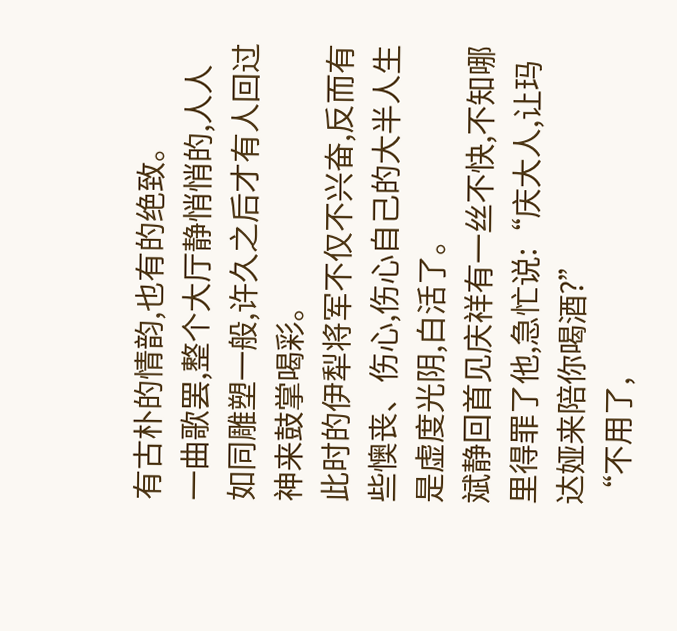有古朴的情韵,也有的绝致。
一曲歌罢,整个大厅静悄悄的,人人如同雕塑一般,许久之后才有人回过神来鼓掌喝彩。
此时的伊犁将军不仅不兴奋,反而有些懊丧、伤心,伤心自己的大半人生是虚度光阴,白活了。
斌静回首见庆祥有一丝不快,不知哪里得罪了他,急忙说:“庆大人,让玛达娅来陪你喝酒?”
“不用了,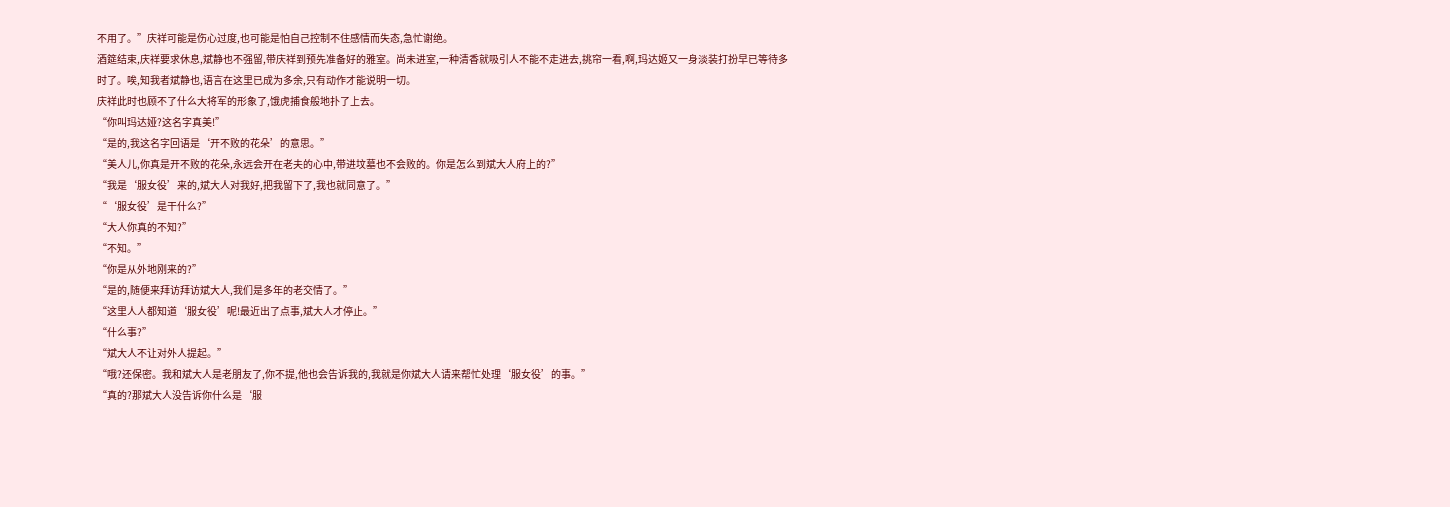不用了。”庆祥可能是伤心过度,也可能是怕自己控制不住感情而失态,急忙谢绝。
酒筵结束,庆祥要求休息,斌静也不强留,带庆祥到预先准备好的雅室。尚未进室,一种清香就吸引人不能不走进去,挑帘一看,啊,玛达姬又一身淡装打扮早已等待多时了。唉,知我者斌静也,语言在这里已成为多余,只有动作才能说明一切。
庆祥此时也顾不了什么大将军的形象了,饿虎捕食般地扑了上去。
“你叫玛达娅?这名字真美!”
“是的,我这名字回语是‘开不败的花朵’的意思。”
“美人儿,你真是开不败的花朵,永远会开在老夫的心中,带进坟墓也不会败的。你是怎么到斌大人府上的?”
“我是‘服女役’来的,斌大人对我好,把我留下了,我也就同意了。”
“‘服女役’是干什么?”
“大人你真的不知?”
“不知。”
“你是从外地刚来的?”
“是的,随便来拜访拜访斌大人,我们是多年的老交情了。”
“这里人人都知道‘服女役’呢!最近出了点事,斌大人才停止。”
“什么事?”
“斌大人不让对外人提起。”
“哦?还保密。我和斌大人是老朋友了,你不提,他也会告诉我的,我就是你斌大人请来帮忙处理‘服女役’的事。”
“真的?那斌大人没告诉你什么是‘服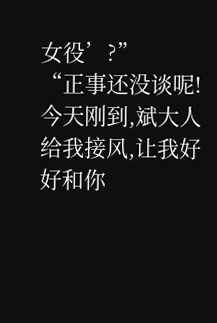女役’?”
“正事还没谈呢!今天刚到,斌大人给我接风,让我好好和你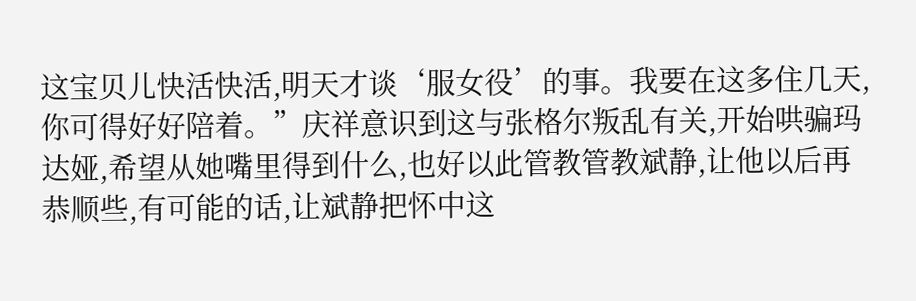这宝贝儿快活快活,明天才谈‘服女役’的事。我要在这多住几天,你可得好好陪着。”庆祥意识到这与张格尔叛乱有关,开始哄骗玛达娅,希望从她嘴里得到什么,也好以此管教管教斌静,让他以后再恭顺些,有可能的话,让斌静把怀中这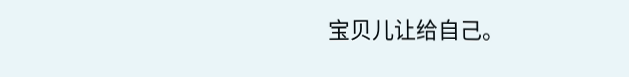宝贝儿让给自己。